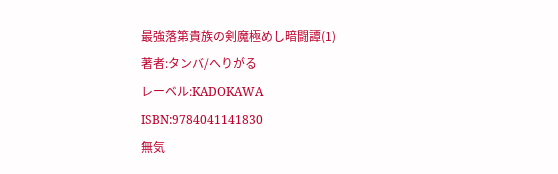最強落第貴族の剣魔極めし暗闘譚(1)
著者:タンバ/へりがる
レーベル:KADOKAWA
ISBN:9784041141830
無気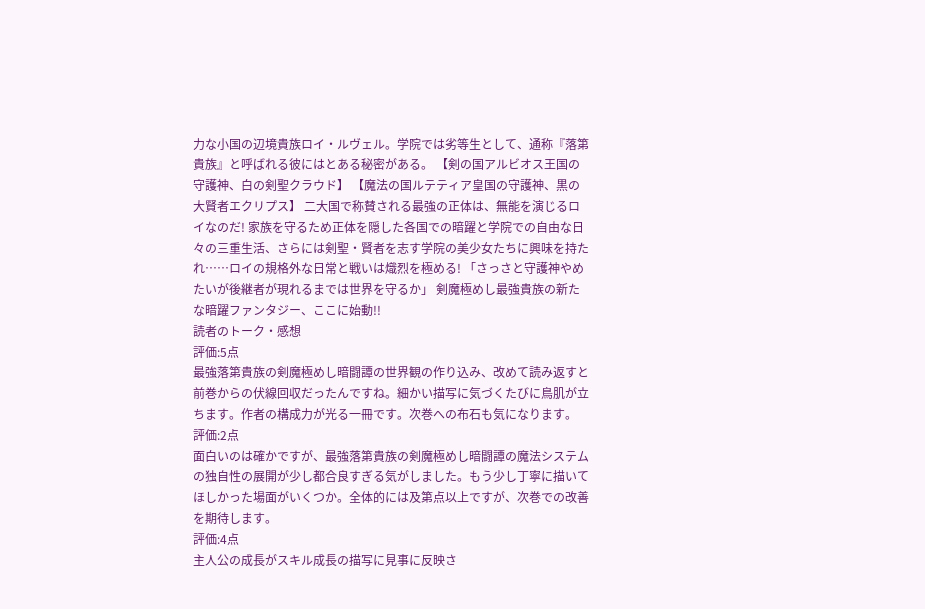力な小国の辺境貴族ロイ・ルヴェル。学院では劣等生として、通称『落第貴族』と呼ばれる彼にはとある秘密がある。 【剣の国アルビオス王国の守護神、白の剣聖クラウド】 【魔法の国ルテティア皇国の守護神、黒の大賢者エクリプス】 二大国で称賛される最強の正体は、無能を演じるロイなのだ! 家族を守るため正体を隠した各国での暗躍と学院での自由な日々の三重生活、さらには剣聖・賢者を志す学院の美少女たちに興味を持たれ……ロイの規格外な日常と戦いは熾烈を極める! 「さっさと守護神やめたいが後継者が現れるまでは世界を守るか」 剣魔極めし最強貴族の新たな暗躍ファンタジー、ここに始動!!
読者のトーク・感想
評価:5点
最強落第貴族の剣魔極めし暗闘譚の世界観の作り込み、改めて読み返すと前巻からの伏線回収だったんですね。細かい描写に気づくたびに鳥肌が立ちます。作者の構成力が光る一冊です。次巻への布石も気になります。
評価:2点
面白いのは確かですが、最強落第貴族の剣魔極めし暗闘譚の魔法システムの独自性の展開が少し都合良すぎる気がしました。もう少し丁寧に描いてほしかった場面がいくつか。全体的には及第点以上ですが、次巻での改善を期待します。
評価:4点
主人公の成長がスキル成長の描写に見事に反映さ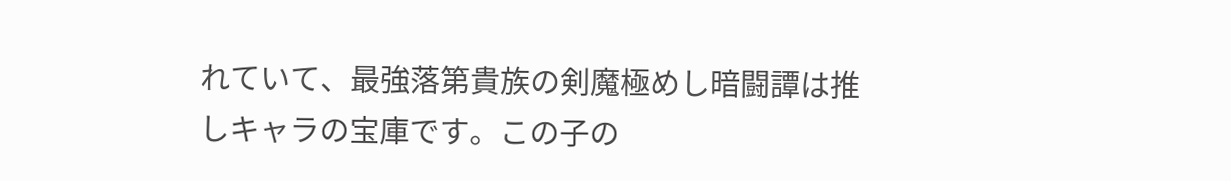れていて、最強落第貴族の剣魔極めし暗闘譚は推しキャラの宝庫です。この子の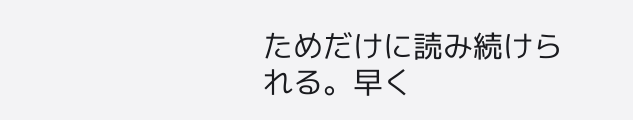ためだけに読み続けられる。早く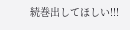続巻出してほしい!!!